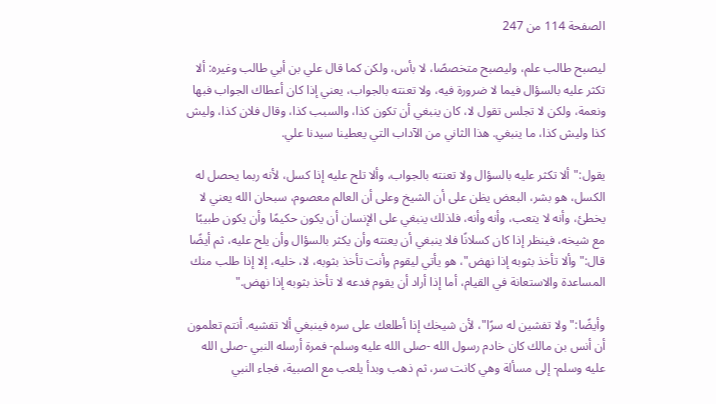الصفحة 114 من 247

ليصبح طالب علم، وليصبح متخصصًا، لا بأس، ولكن كما قال علي بن أبي طالب وغيره: ألا تكثر عليه بالسؤال فيما لا ضرورة فيه، ولا تعنته بالجواب، يعني إذا كان أعطاك الجواب فبها ونعمة، ولكن لا تجلس تقول لا، كان ينبغي أن تكون كذا، والسبب كذا، وقال فلان كذا، وليش كذا وليش كذا، ما ينبغي. هذا الثاني من الآداب التي يعطينا سيدنا علي.

يقول:"ألا تكثر عليه بالسؤال ولا تعنته بالجواب، وألا تلح عليه إذا كسل، لأنه ربما يحصل له الكسل، هو بشر، البعض يظن على أن الشيخ وعلى أن العالم معصوم، سبحان الله يعني لا يخطئ، وأنه لا يتعب، وأنه وأنه، فلذلك ينبغي على الإنسان أن يكون حكيمًا وأن يكون طبيبًا مع شيخه، فينظر إذا كان كسلانًا فلا ينبغي أن يعنته وأن يكثر بالسؤال وأن يلح عليه، ثم أيضًا قال:"وألا تأخذ بثوبه إذا نهض"، هو يأتي ليقوم وأنت تأخذ بثوبه، لا، خليه، إلا إذا طلب منك المساعدة والاستعانة في القيام، أما إذا أراد أن يقوم فدعه لا تأخذ بثوبه إذا نهض."

وأيضًا:"ولا تفشين له سرًا"، لأن شيخك إذا أطلعك على سره فينبغي ألا تفشيه. أنتم تعلمون أن أنس بن مالك كان خادم رسول الله -صلى الله عليه وسلم- فمرة أرسله النبي -صلى الله عليه وسلم- إلى مسألة وهي كانت سر، ثم ذهب وبدأ يلعب مع الصبية، فجاء النبي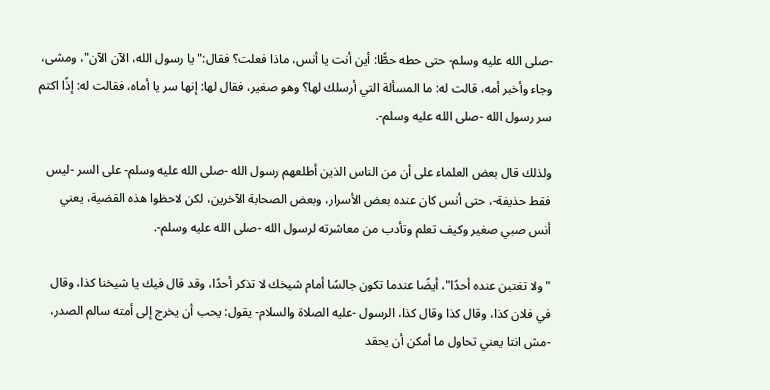-صلى الله عليه وسلم- حتى حطه حطًّا: أين أنت يا أنس، ماذا فعلت؟ فقال:"يا رسول الله، الآن الآن"، ومشى، وجاء وأخبر أمه، قالت له: ما المسألة التي أرسلك لها؟ وهو صغير، فقال لها: إنها سر يا أماه، فقالت له: إذًا اكتم سر رسول الله -صلى الله عليه وسلم-.

ولذلك قال بعض العلماء على أن من الناس الذين أطلعهم رسول الله -صلى الله عليه وسلم- على السر -ليس فقط حذيفة-، حتى أنس كان عنده بعض الأسرار، وبعض الصحابة الآخرين، لكن لاحظوا هذه القضية، يعني أنس صبي صغير وكيف تعلم وتأدب من معاشرته لرسول الله -صلى الله عليه وسلم-.

"ولا تغتبن عنده أحدًا"، أيضًا عندما تكون جالسًا أمام شيخك لا تذكر أحدًا، وقد قال فيك يا شيخنا كذا، وقال في فلان كذا، وقال كذا وقال كذا، الرسول -عليه الصلاة والسلام- يقول: يحب أن يخرج إلى أمته سالم الصدر، -مش انتا يعني تحاول ما أمكن أن يحقد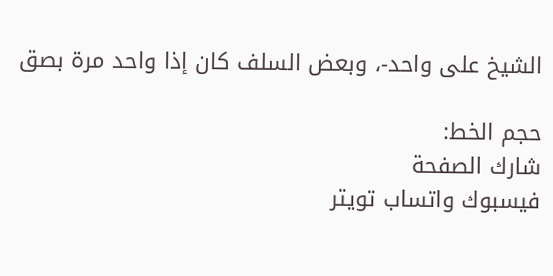الشيخ على واحد-، وبعض السلف كان إذا واحد مرة بصق

حجم الخط:
شارك الصفحة
فيسبوك واتساب تويتر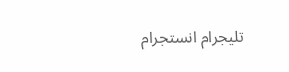تليجرام انستجرام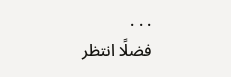. . .
فضلًا انتظر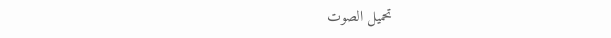تحميل الصوت